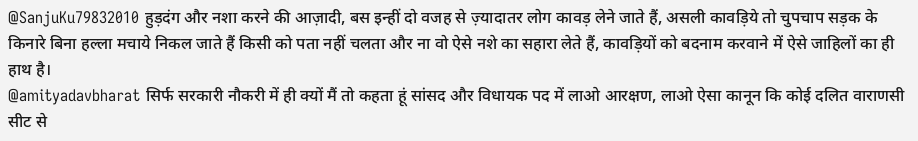@SanjuKu79832010 हुड़दंग और नशा करने की आज़ादी, बस इन्हीं दो वजह से ज़्यादातर लोग कावड़ लेने जाते हैं, असली कावड़िये तो चुपचाप सड़क के किनारे बिना हल्ला मचाये निकल जाते हैं किसी को पता नहीं चलता और ना वो ऐसे नशे का सहारा लेते हैं, कावड़ियों को बदनाम करवाने में ऐसे जाहिलों का ही हाथ है।
@amityadavbharat सिर्फ सरकारी नौकरी में ही क्यों मैं तो कहता हूं सांसद और विधायक पद में लाओ आरक्षण, लाओ ऐसा कानून कि कोई दलित वाराणसी सीट से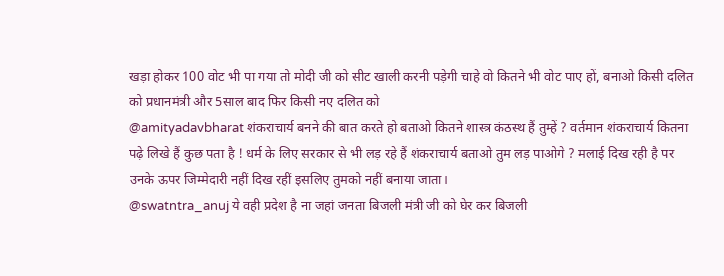खड़ा होकर 100 वोट भी पा गया तो मोदी जी को सीट खाली करनी पड़ेगी चाहे वो कितने भी वोट पाए हों, बनाओ किसी दलित को प्रधानमंत्री और 5साल बाद फिर किसी नए दलित को
@amityadavbharat शंकराचार्य बनने की बात करते हो बताओ कितने शास्त्र कंठस्थ हैं तुम्हें ? वर्तमान शंकराचार्य कितना पढ़े लिखे हैं कुछ पता है ! धर्म के लिए सरकार से भी लड़ रहे हैं शंकराचार्य बताओ तुम लड़ पाओगे ? मलाई दिख रही है पर उनके ऊपर जिम्मेदारी नहीं दिख रहीं इसलिए तुमको नहीं बनाया जाता।
@swatntra_anuj ये वही प्रदेश है ना जहां जनता बिजली मंत्री जी को घेर कर बिजली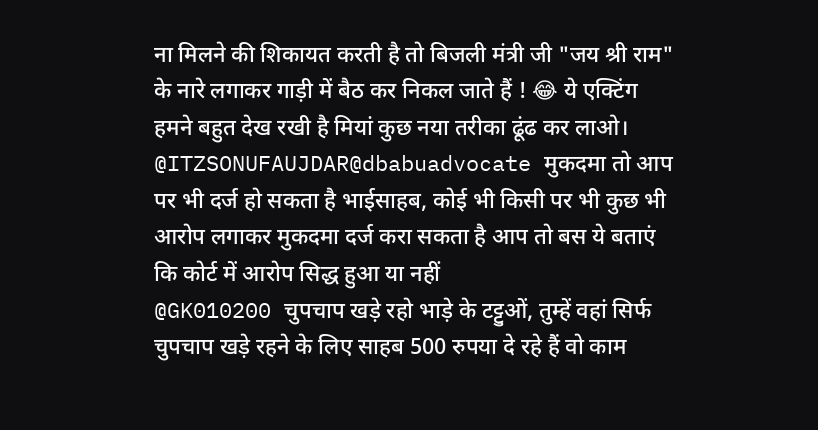ना मिलने की शिकायत करती है तो बिजली मंत्री जी "जय श्री राम" के नारे लगाकर गाड़ी में बैठ कर निकल जाते हैं ! 😂 ये एक्टिंग हमने बहुत देख रखी है मियां कुछ नया तरीका ढूंढ कर लाओ।
@ITZSONUFAUJDAR@dbabuadvocate मुकदमा तो आप पर भी दर्ज हो सकता है भाईसाहब, कोई भी किसी पर भी कुछ भी आरोप लगाकर मुकदमा दर्ज करा सकता है आप तो बस ये बताएं कि कोर्ट में आरोप सिद्ध हुआ या नहीं
@GK010200 चुपचाप खड़े रहो भाड़े के टट्टुओं, तुम्हें वहां सिर्फ चुपचाप खड़े रहने के लिए साहब 500 रुपया दे रहे हैं वो काम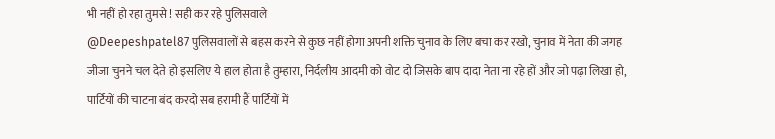भी नहीं हो रहा तुमसे ! सही कर रहे पुलिसवाले
@Deepeshpatel87 पुलिसवालों से बहस करने से कुछ नहीं होगा अपनी शक्ति चुनाव के लिए बचा कर रखो, चुनाव में नेता की जगह जीजा चुनने चल देते हो इसलिए ये हाल होता है तुम्हारा, निर्दलीय आदमी को वोट दो जिसके बाप दादा नेता ना रहे हों और जो पढ़ा लिखा हो, पार्टियों की चाटना बंद करदो सब हरामी हैं पार्टियों में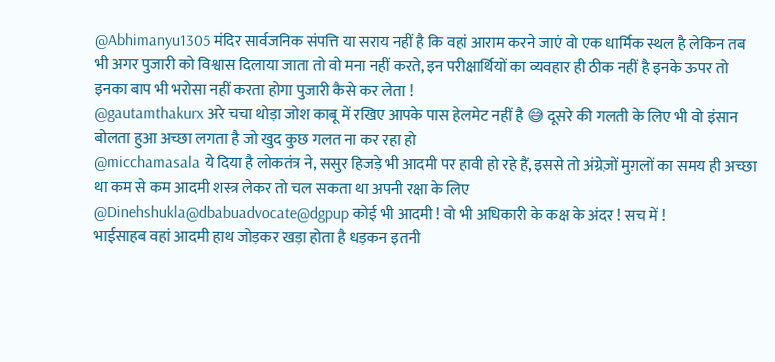@Abhimanyu1305 मंदिर सार्वजनिक संपत्ति या सराय नहीं है कि वहां आराम करने जाएं वो एक धार्मिक स्थल है लेकिन तब भी अगर पुजारी को विश्वास दिलाया जाता तो वो मना नहीं करते, इन परीक्षार्थियों का व्यवहार ही ठीक नहीं है इनके ऊपर तो इनका बाप भी भरोसा नहीं करता होगा पुजारी कैसे कर लेता !
@gautamthakurx अरे चचा थोड़ा जोश काबू में रखिए आपके पास हेलमेट नहीं है 😅 दूसरे की गलती के लिए भी वो इंसान बोलता हुआ अच्छा लगता है जो खुद कुछ गलत ना कर रहा हो
@micchamasala ये दिया है लोकतंत्र ने, ससुर हिजड़े भी आदमी पर हावी हो रहे हैं, इससे तो अंग्रेज़ों मुग़लों का समय ही अच्छा था कम से कम आदमी शस्त्र लेकर तो चल सकता था अपनी रक्षा के लिए
@Dinehshukla@dbabuadvocate@dgpup कोई भी आदमी ! वो भी अधिकारी के कक्ष के अंदर ! सच में !
भाईसाहब वहां आदमी हाथ जोड़कर खड़ा होता है धड़कन इतनी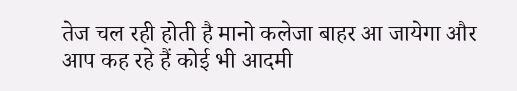तेज चल रही होती है मानो कलेजा बाहर आ जायेगा और आप कह रहे हैं कोई भी आदमी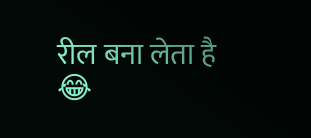रील बना लेता है 😂